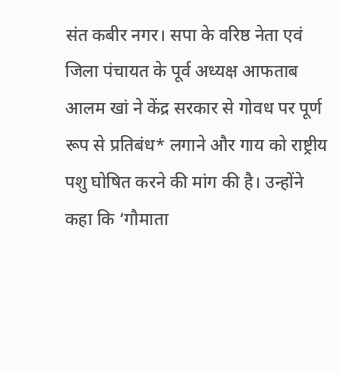संत कबीर नगर। सपा के वरिष्ठ नेता एवं जिला पंचायत के पूर्व अध्यक्ष आफताब आलम खां ने केंद्र सरकार से गोवध पर पूर्ण रूप से प्रतिबंध* लगाने और गाय को राष्ट्रीय पशु घोषित करने की मांग की है। उन्होंने कहा कि ‘गौमाता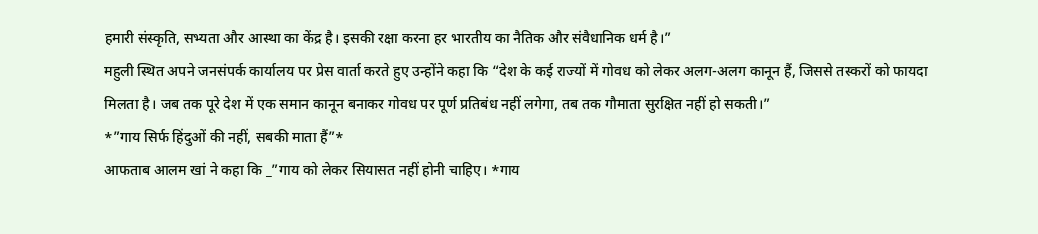हमारी संस्कृति, सभ्यता और आस्था का केंद्र है। इसकी रक्षा करना हर भारतीय का नैतिक और संवैधानिक धर्म है।”
महुली स्थित अपने जनसंपर्क कार्यालय पर प्रेस वार्ता करते हुए उन्होंने कहा कि “देश के कई राज्यों में गोवध को लेकर अलग-अलग कानून हैं, जिससे तस्करों को फायदा मिलता है। जब तक पूरे देश में एक समान कानून बनाकर गोवध पर पूर्ण प्रतिबंध नहीं लगेगा, तब तक गौमाता सुरक्षित नहीं हो सकती।”
*”गाय सिर्फ हिंदुओं की नहीं, सबकी माता हैं”*
आफताब आलम खां ने कहा कि _”गाय को लेकर सियासत नहीं होनी चाहिए। *गाय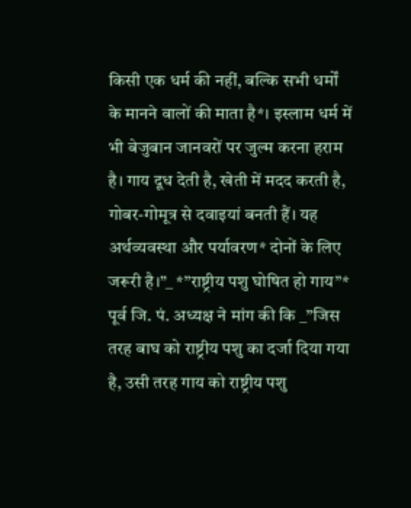किसी एक धर्म की नहीं, बल्कि सभी धर्मों के मानने वालों की माता है*। इस्लाम धर्म में भी बेजुबान जानवरों पर जुल्म करना हराम है। गाय दूध देती है, खेती में मदद करती है, गोबर-गोमूत्र से दवाइयां बनती हैं। यह अर्थव्यवस्था और पर्यावरण* दोनों के लिए जरूरी है।”_ *”राष्ट्रीय पशु घोषित हो गाय”*
पूर्व जि. पं. अध्यक्ष ने मांग की कि _”जिस तरह बाघ को राष्ट्रीय पशु का दर्जा दिया गया है, उसी तरह गाय को राष्ट्रीय पशु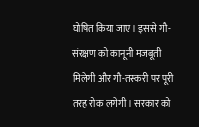घोषित किया जाए। इससे गौ-संरक्षण को कानूनी मजबूती मिलेगी और गौ-तस्करी पर पूरी तरह रोक लगेगी। सरकार को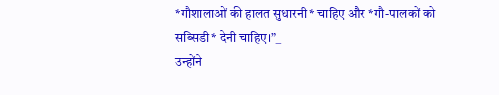*गौशालाओं की हालत सुधारनी* चाहिए और *गौ-पालकों को सब्सिडी* देनी चाहिए।”_
उन्होंने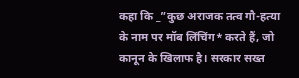कहा कि _”कुछ अराजक तत्व गौ-हत्या के नाम पर मॉब लिंचिंग* करते हैं, जो कानून के खिलाफ है। सरकार सख्त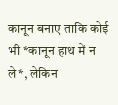कानून बनाए ताकि कोई भी *कानून हाथ में न ले*, लेकिन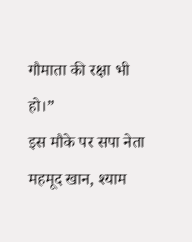गौमाता की रक्षा भी हो।”
इस मौके पर सपा नेता महमूद खान, श्याम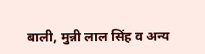बाली, मुन्नी लाल सिंह व अन्य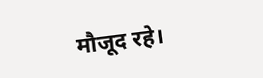मौजूद रहे।